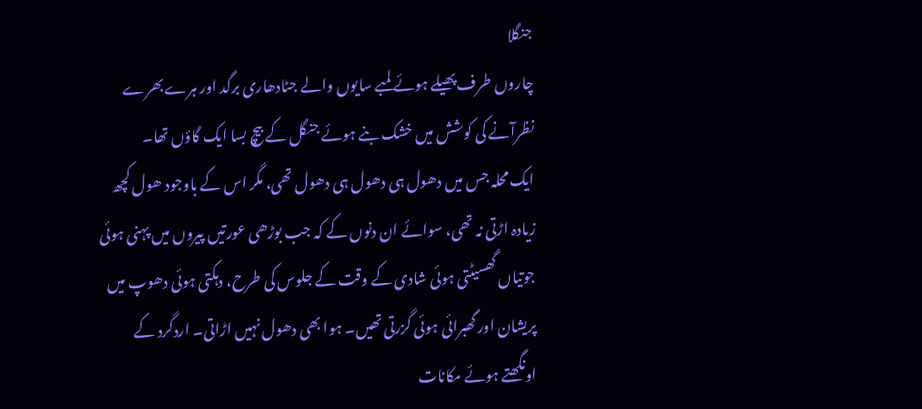جنگلا
چاروں طرف پھیلے ہوئے لمبے سایوں والے جٹادھاری برگد اور ہرے بھرے نظرآنے کی کوشش میں خشک بنے ہوئے جنگل کے بیچ بسا ایک گاؤں تھا۔
ایک محلہ جس میں دھول ہی دھول ہی دھول تھی، مگر اس کے باوجود ھول کچھ زیادہ اڑتی نہ تھی، سوائے ان دنوں کے کہ جب بوڑھی عورتیں پیروں میں پہنی ہوئی جوتیاں گھسیٹتی ہوئی شادی کے وقت کے جلوس کی طرح، دہکتی ہوئی دھوپ میں پریشان اور گھبرائی ہوئی گزرتی تھیں۔ ہوا بھی دھول نہیں اڑاتی۔ اردگرد کے اونگھتے ہوئے مکانات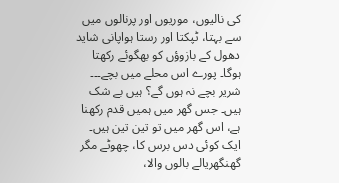کی نالیوں، موریوں اور پرنالوں میں سے بہتا، ٹپکتا اور رستا ہواپانی شاید دھول کے بازوؤں کو بھگوئے رکھتا ہوگا۔ پورے اس محلے میں بچے۔۔۔ شریر بچے نہ ہوں گے؟ ہیں بے شک ہیں۔ جس گھر میں ہمیں قدم رکھنا ہے، اس گھر میں تو تین تین ہیں۔
ایک کوئی دس برس کا، چھوٹے مگر گھنگھریالے بالوں والا،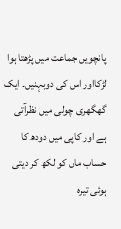پانچویں جماعت میں پڑھتا ہوا لڑکااور اس کی دوبہنیں۔ ایک گھگھری چولی میں نظرآتی ہے اور کاپی میں دودھ کا حساب ماں کو لکھ کر دیتی ہوئی تیرہ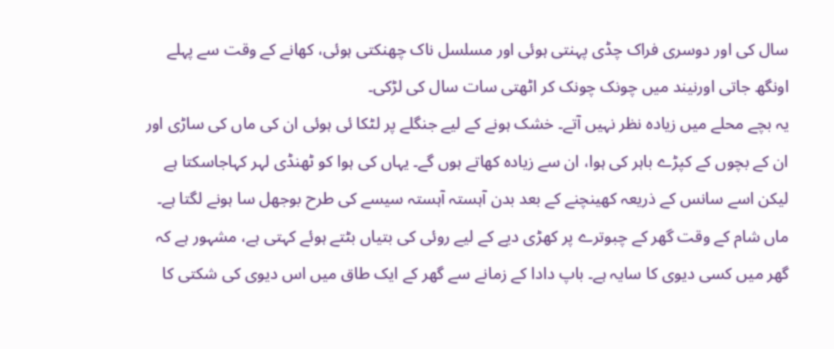سال کی اور دوسری فراک چڈی پہنتی ہوئی اور مسلسل ناک چھنکتی ہوئی، کھانے کے وقت سے پہلے اونگھ جاتی اورنیند میں چونک چونک کر اٹھتی سات سال کی لڑکی۔
یہ بچے محلے میں زیادہ نظر نہیں آتے۔ خشک ہونے کے لیے جنگلے پر لٹکا ئی ہوئی ان کی ماں کی ساڑی اور ان کے بچوں کے کپڑے باہر کی ہوا، ان سے زیادہ کھاتے ہوں گے۔ یہاں کی ہوا کو ٹھنڈی لہر کہاجاسکتا ہے لیکن اسے سانس کے ذریعہ کھینچنے کے بعد بدن آہستہ آہستہ سیسے کی طرح بوجھل سا ہونے لگتا ہے۔ ماں شام کے وقت گھر کے چبوترے پر کھڑی دیے کے لیے روئی کی بتیاں بٹتے ہوئے کہتی ہے، مشہور ہے کہ گھر میں کسی دیوی کا سایہ ہے۔ باپ دادا کے زمانے سے گھر کے ایک طاق میں اس دیوی کی شکتی کا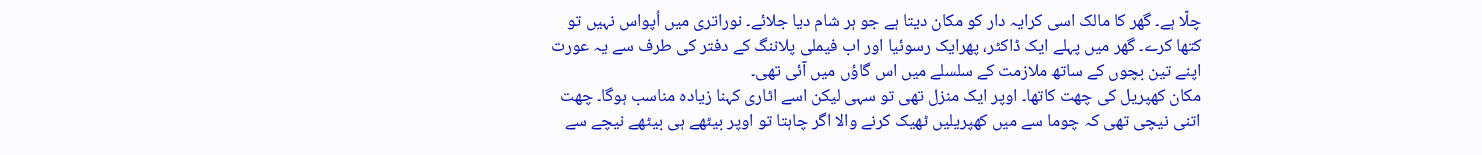چلّا ہے۔ گھر کا مالک اسی کرایہ دار کو مکان دیتا ہے جو ہر شام دیا جلائے۔ نوراتری میں اُپواس نہیں تو کتھا کرے۔ گھر میں پہلے ایک ڈاکٹر، پھرایک رسوئیا اور اب فیملی پلاننگ کے دفتر کی طرف سے یہ عورت اپنے تین بچوں کے ساتھ ملازمت کے سلسلے میں اس گاؤں میں آئی تھی۔
مکان کھپریل کی چھت کاتھا۔ اوپر ایک منزل تھی تو سہی لیکن اسے اٹاری کہنا زیادہ مناسب ہوگا۔ چھت اتنی نیچی تھی کہ چوما سے میں کھپریلیں ٹھیک کرنے والا اگر چاہتا تو اوپر بیٹھے ہی بیٹھے نیچے سے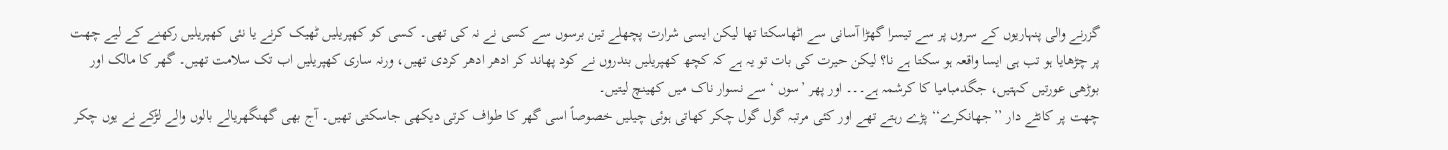گزرنے والی پنہاریوں کے سروں پر سے تیسرا گھڑا آسانی سے اٹھاسکتا تھا لیکن ایسی شرارت پچھلے تین برسوں سے کسی نے نہ کی تھی۔ کسی کو کھپریلیں ٹھیک کرنے یا نئی کھپریلیں رکھنے کے لیے چھت پر چڑھایا ہو تب ہی ایسا واقعہ ہو سکتا ہے نا؟ لیکن حیرت کی بات تو یہ ہے کہ کچھ کھپریلیں بندروں نے کود پھاند کر ادھر ادھر کردی تھیں، ورنہ ساری کھپریلیں اب تک سلامت تھیں۔ گھر کا مالک اور بوڑھی عورتیں کہتیں، جگدمبامیا کا کرشمہ ہے۔۔۔ اور پھر ’سوں ‘ سے نسوار ناک میں کھینچ لیتیں۔
چھت پر کانٹے دار ’’جھانکرے‘‘ پڑے رہتے تھے اور کئی مرتبہ گول گول چکر کھاتی ہوئی چیلیں خصوصاً اسی گھر کا طواف کرتی دیکھی جاسکتی تھیں۔ آج بھی گھنگھریالے بالوں والے لڑکے نے یوں چکر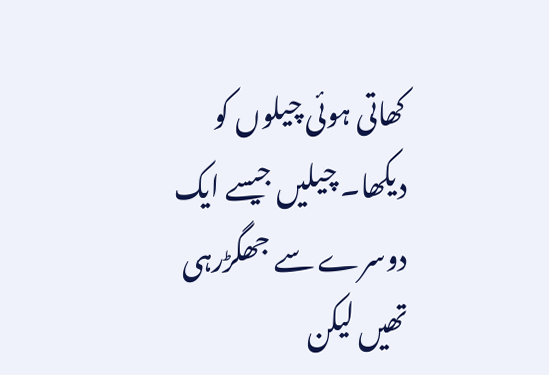کھاتی ہوئی چیلوں کو دیکھا۔ چیلیں جیسے ایک دوسرے سے جھگڑرہی تھیں لیکن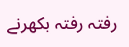رفتہ رفتہ بکھرنے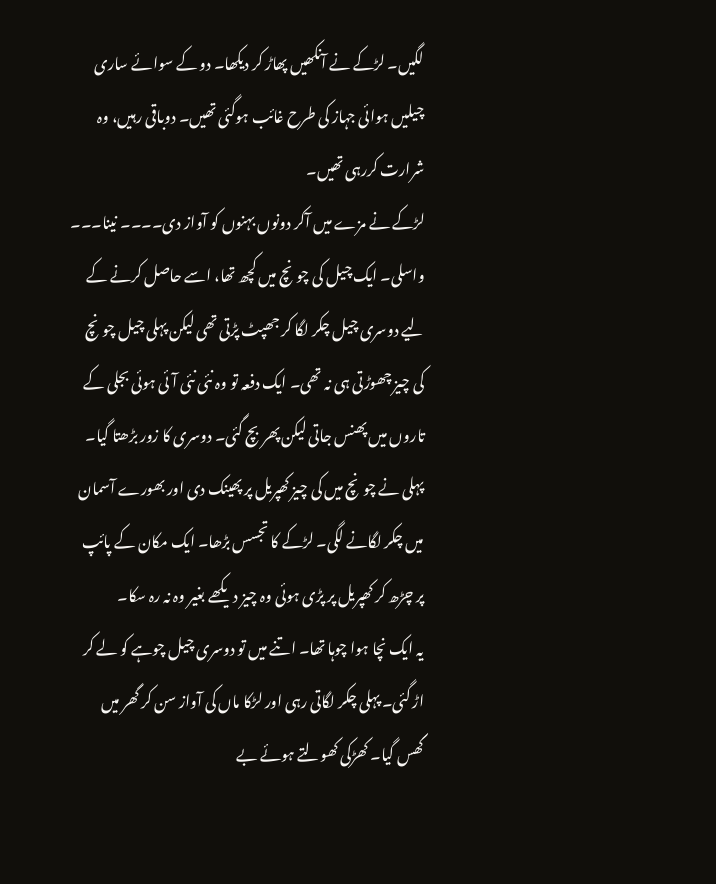لگیں۔ لڑکے نے آنکھیں پھاڑ کر دیکھا۔ دو کے سوائے ساری چیلیں ہوائی جہاز کی طرح غائب ہوگئی تھیں۔ دوباقی رہیں، وہ شرارت کررہی تھیں۔
لڑکے نے مزے میں آکر دونوں بہنوں کو آواز دی۔۔۔۔ نینا۔۔۔ واسلی۔ ایک چیل کی چونچ میں کچھ تھا، اسے حاصل کرنے کے لیے دوسری چیل چکر لگا کر جھپٹ پڑتی تھی لیکن پہلی چیل چونچ کی چیز چھوڑتی ہی نہ تھی۔ ایک دفعہ تو وہ نئی نئی آئی ہوئی بجلی کے تاروں میں پھنس جاتی لیکن پھر بچ گئی۔ دوسری کا زور بڑھتا گیا۔ پہلی نے چونچ میں کی چیز کھپریل پر پھینک دی اور بھورے آسمان میں چکر لگانے لگی۔ لڑکے کا تجسس بڑھا۔ ایک مکان کے پائپ پر چڑھ کر کھپریل پر پڑی ہوئی وہ چیز دیکھے بغیر وہ نہ رہ سکا۔
یہ ایک نچا ہوا چوہا تھا۔ اتنے میں تو دوسری چیل چوہے کو لے کر اڑ گئی۔ پہلی چکر لگاتی رہی اور لڑکا ماں کی آواز سن کر گھر میں گھس گیا۔ کھڑکی کھولتے ہوئے بے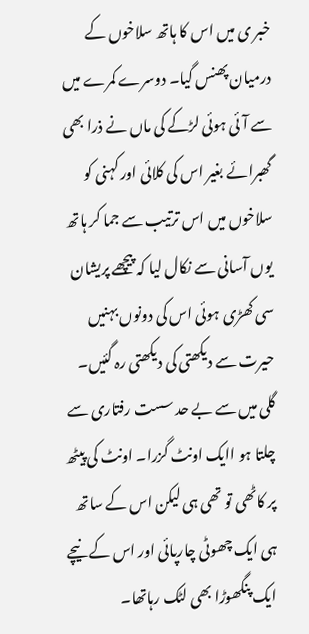خبر ی میں اس کا ہاتھ سلاخوں کے درمیان پھنس گیا۔ دوسرے کمرے میں سے آئی ہوئی لڑکے کی ماں نے ذرا بھی گھبرائے بغیر اس کی کلائی اور کہنی کو سلاخوں میں اس ترتیب سے جما کر ہاتھ یوں آسانی سے نکال لیا کہ پیچھے پریشان سی کھڑی ہوئی اس کی دونوں بہنیں حیرت سے دیکھتی کی دیکھتی رہ گئیں۔
گلی میں سے بے حد سست رفتاری سے چلتا ہو اایک اونٹ گزرا۔ اونٹ کی پیٹھ پر کاٹھی تو تھی ہی لیکن اس کے ساتھ ہی ایک چھوٹی چارپائی اور اس کے نیچے ایک پنگھوڑا بھی لٹک رہاتھا۔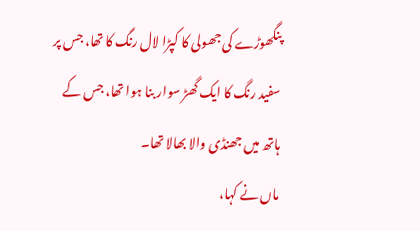پنگھوڑے کی جھولی کا کپڑا لال رنگ کا تھا، جس پر سفید رنگ کا ایک گھڑ سوار بنا ہوا تھا، جس کے ہاتھ میں جھنڈی والا بھالا تھا۔
ماں نے کہا،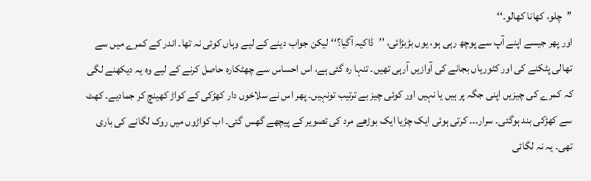’’چلو، کھانا کھالو۔‘‘
اور پھر جیسے اپنے آپ سے پوچھ رہی ہو، یوں بڑبڑائی، ’’ڈاکیہ آگیا؟‘‘ لیکن جواب دینے کے لیے وہاں کوئی نہ تھا۔ اندر کے کمرے میں سے تھالی پٹکنے کی اور کٹوریاں بجانے کی آوازیں آرہی تھیں۔ تنہا رہ گئی ہے، اس احساس سے چھٹکارہ حاصل کرنے کے لیے وہ یہ دیکھنے لگی کہ کمرے کی چیزیں اپنی جگہ پر ہیں یا نہیں اور کوئی چیز بے ترتیب تونہیں۔ پھر اس نے سلاخوں دار کھڑکی کے کواڑ کھینچ کر جمادیے۔ کھٹ سے کھڑکی بند ہوگئی۔ سرار۔۔۔ کرتی ہوئی ایک چڑیا ایک بوڑھے مرد کی تصویر کے پیچھے گھس گئی۔ اب کواڑوں میں روک لگانے کی باری تھی۔ یہ نہ لگائی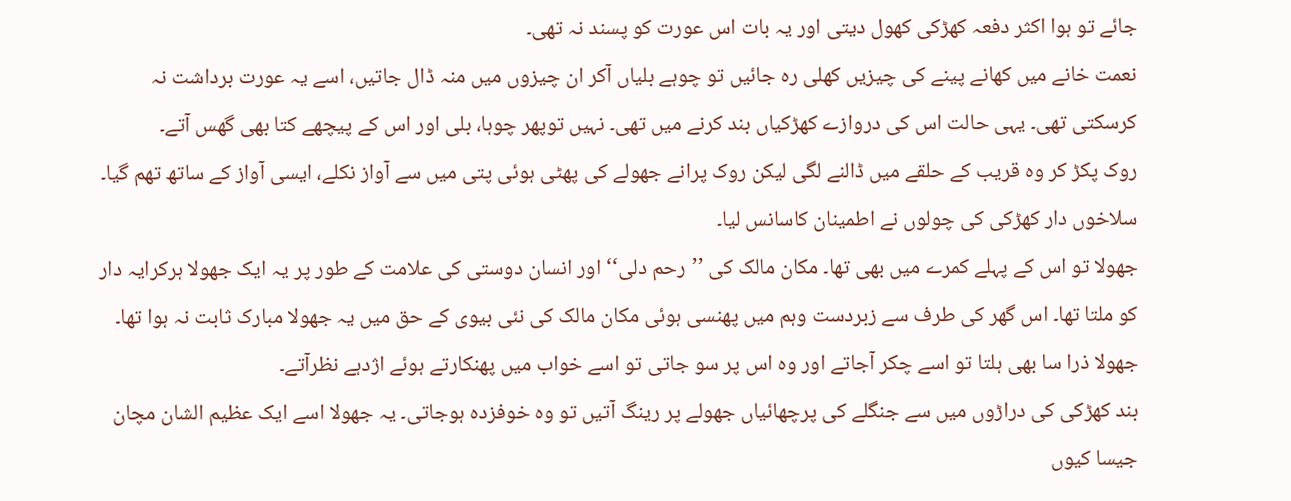جائے تو ہوا اکثر دفعہ کھڑکی کھول دیتی اور یہ بات اس عورت کو پسند نہ تھی۔
نعمت خانے میں کھانے پینے کی چیزیں کھلی رہ جائیں تو چوہے بلیاں آکر ان چیزوں میں منہ ڈال جاتیں، اسے یہ عورت برداشت نہ کرسکتی تھی۔ یہی حالت اس کی دروازے کھڑکیاں بند کرنے میں تھی۔ نہیں توپھر چوہا، بلی اور اس کے پیچھے کتا بھی گھس آتے۔
روک پکڑ کر وہ قریب کے حلقے میں ڈالنے لگی لیکن روک پرانے جھولے کی پھٹی ہوئی پتی میں سے آواز نکلے، ایسی آواز کے ساتھ تھم گیا۔ سلاخوں دار کھڑکی کی چولوں نے اطمینان کاسانس لیا۔
جھولا تو اس کے پہلے کمرے میں بھی تھا۔ مکان مالک کی ’’رحم دلی‘‘ اور انسان دوستی کی علامت کے طور پر یہ ایک جھولا ہرکرایہ دار کو ملتا تھا۔ اس گھر کی طرف سے زبردست وہم میں پھنسی ہوئی مکان مالک کی نئی بیوی کے حق میں یہ جھولا مبارک ثابت نہ ہوا تھا۔ جھولا ذرا سا بھی ہلتا تو اسے چکر آجاتے اور وہ اس پر سو جاتی تو اسے خواب میں پھنکارتے ہوئے اژدہے نظرآتے۔
بند کھڑکی کی دراڑوں میں سے جنگلے کی پرچھائیاں جھولے پر رینگ آتیں تو وہ خوفزدہ ہوجاتی۔ یہ جھولا اسے ایک عظیم الشان مچان جیسا کیوں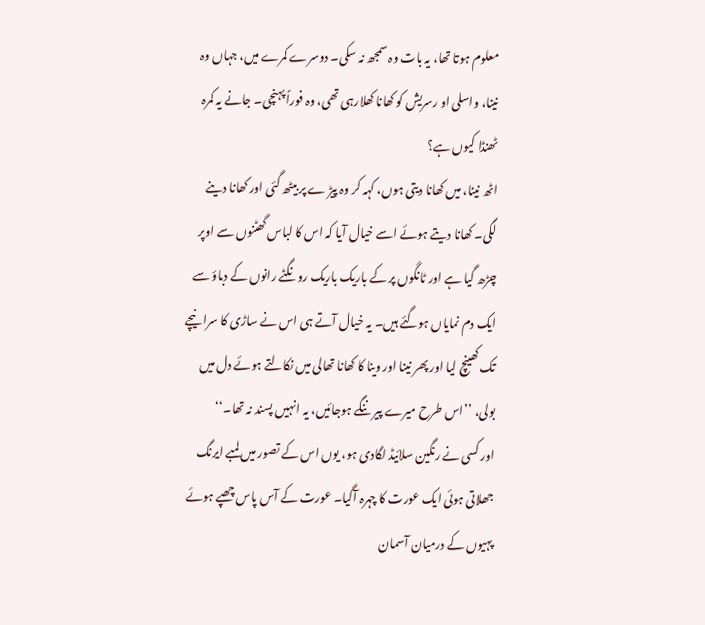معلوم ہوتا تھا، یہ بات وہ سمجھ نہ سکی۔ دوسرے کمرے میں، جہاں وہ نینا، واسلی او رسریش کو کھانا کھلارہی تھی، وہ فوراً پہنچی۔ جانے یہ کمرہ ٹھنڈا کیوں ہے؟
اٹھ نینا، میں کھانا دیتی ہوں، کہہ کر وہ پیڑ ے پر بیٹھ گئی اور کھانا دینے لگی۔ کھانا دیتے ہوئے اسے خیال آیا کہ اس کا لباس گھٹنوں سے اوپر چڑھ گیا ہے اور ٹانگوں پر کے باریک باریک رونگٹے رانوں کے دباؤ سے ایک دم نمایاں ہوگئے ہیں۔ یہ خیال آتے ہی اس نے ساڑی کا سرا نیچے تک کھینچ لیا اور پھر نینا اور وینا کا کھانا تھالی میں نکالتے ہوئے دل میں بولی، ’’اس طرح میرے پیر ننگے ہوجائیں، یہ انہیں پسند نہ تھا۔‘‘
اور کسی نے رنگین سلائیڈ لگادی ہو، یوں اس کے تصور میں لمبے ایرنگ جھلاتی ہوئی ایک عورت کا چہرہ آگیا۔ عورت کے آس پاس چھپے ہوئے پہیوں کے درمیان آسمان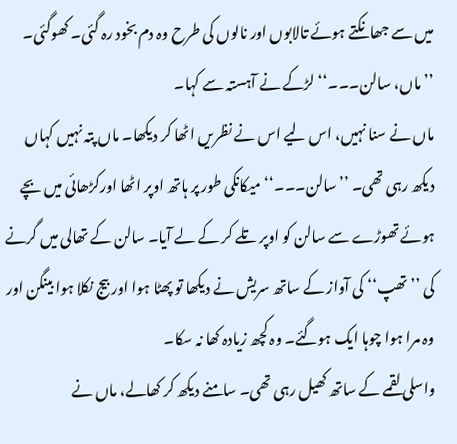میں سے جھانکتے ہوئے تالابوں اور نالوں کی طرح وہ دم بخود رہ گئی۔ کھوگئی۔
’’ماں، سالن۔۔۔‘‘ لڑکے نے آہستہ سے کہا۔
ماں نے سنا نہیں، اس لیے اس نے نظریں اٹھا کر دیکھا۔ ماں پتہ نہیں کہاں دیکھ رہی تھی۔ ’’سالن۔۔۔‘‘ میکانکی طور پر ہاتھ اوپر اٹھا اورکڑھائی میں بچے ہوئے تھوڑے سے سالن کو اوپر تلے کر کے لے آیا۔ سالن کے تھالی میں گرنے کی ’’تھپ‘‘ کی آواز کے ساتھ سریش نے دیکھا تو پھٹا ہوا اور بیج نکلا ہوا بینگن اور وہ مرا ہوا چوہا ایک ہوگئے۔ وہ کچھ زیادہ کھا نہ سکا۔
واسلی لقمے کے ساتھ کھیل رہی تھی۔ سامنے دیکھ کر کھالے، ماں نے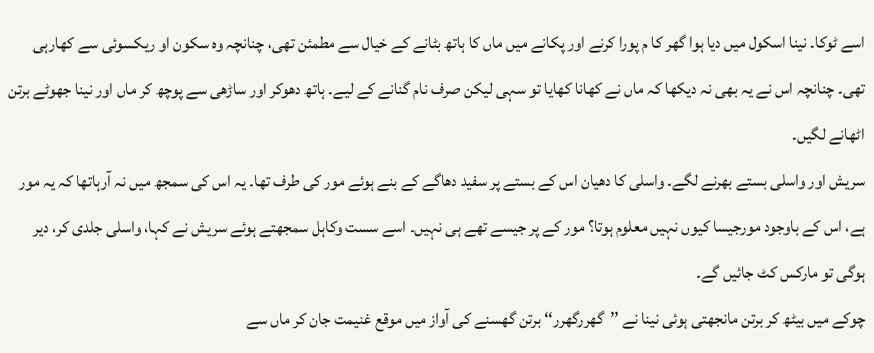اسے ٹوکا۔ نینا اسکول میں دیا ہوا گھر کا م پورا کرنے اور پکانے میں ماں کا ہاتھ بٹانے کے خیال سے مطمئن تھی، چنانچہ وہ سکون او ریکسوئی سے کھارہی تھی۔ چنانچہ اس نے یہ بھی نہ دیکھا کہ ماں نے کھانا کھایا تو سہی لیکن صرف نام گنانے کے لیے۔ ہاتھ دھوکر اور ساڑھی سے پوچھ کر ماں اور نینا جھوٹے برتن اٹھانے لگیں۔
سریش اور واسلی بستے بھرنے لگے۔ واسلی کا دھیان اس کے بستے پر سفید دھاگے کے بنے ہوئے مور کی طرف تھا۔ یہ اس کی سمجھ میں نہ آرہاتھا کہ یہ مور ہے، اس کے باوجود مورجیسا کیوں نہیں معلوم ہوتا؟ مور کے پر جیسے تھے ہی نہیں۔ اسے سست وکاہل سمجھتے ہوئے سریش نے کہا، واسلی جلدی کر، دیر ہوگی تو مارکس کٹ جائیں گے۔
چوکے میں بیٹھ کر برتن مانجھتی ہوئی نینا نے ’’گھررگھرر‘‘ برتن گھسنے کی آواز میں موقع غنیمت جان کر ماں سے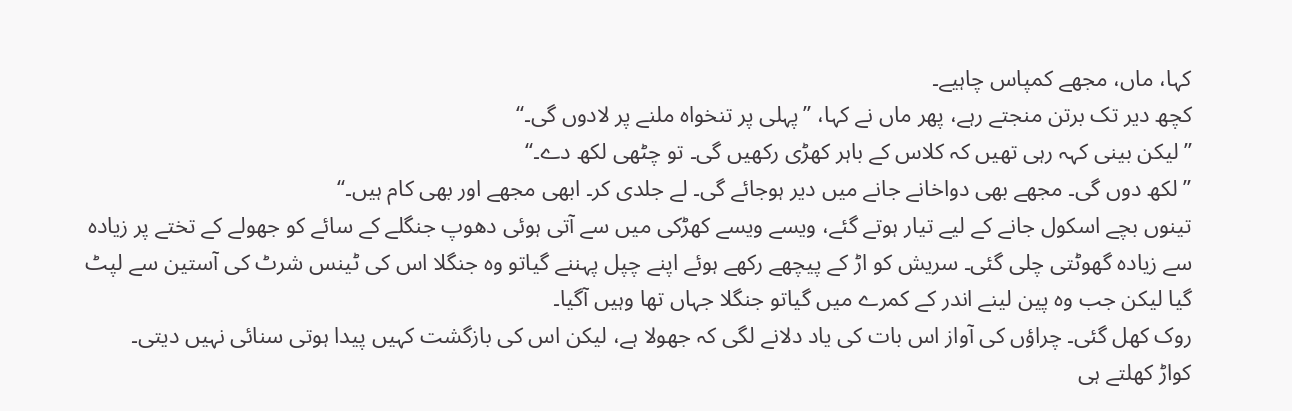کہا، ماں، مجھے کمپاس چاہیے۔
کچھ دیر تک برتن منجتے رہے، پھر ماں نے کہا، ’’پہلی پر تنخواہ ملنے پر لادوں گی۔‘‘
’’لیکن بینی کہہ رہی تھیں کہ کلاس کے باہر کھڑی رکھیں گی۔ تو چٹھی لکھ دے۔‘‘
’’لکھ دوں گی۔ مجھے بھی دواخانے جانے میں دیر ہوجائے گی۔ لے جلدی کر۔ ابھی مجھے اور بھی کام ہیں۔‘‘
تینوں بچے اسکول جانے کے لیے تیار ہوتے گئے، ویسے ویسے کھڑکی میں سے آتی ہوئی دھوپ جنگلے کے سائے کو جھولے کے تختے پر زیادہ سے زیادہ گھوٹتی چلی گئی۔ سریش کو اڑ کے پیچھے رکھے ہوئے اپنے چپل پہننے گیاتو وہ جنگلا اس کی ٹینس شرٹ کی آستین سے لپٹ گیا لیکن جب وہ پین لینے اندر کے کمرے میں گیاتو جنگلا جہاں تھا وہیں آگیا۔
روک کھل گئی۔ چراؤں کی آواز اس بات کی یاد دلانے لگی کہ جھولا ہے، لیکن اس کی بازگشت کہیں پیدا ہوتی سنائی نہیں دیتی۔
کواڑ کھلتے ہی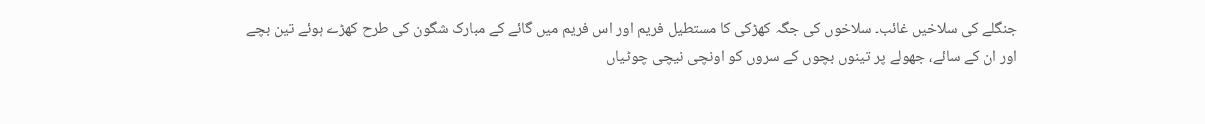جنگلے کی سلاخیں غائب۔ سلاخوں کی جگہ کھڑکی کا مستطیل فریم اور اس فریم میں گائے کے مبارک شگون کی طرح کھڑے ہوئے تین بچے اور ان کے سائے، جھولے پر تینوں بچوں کے سروں کو اونچی نیچی چوٹیاں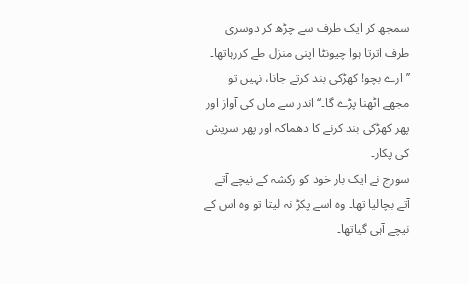سمجھ کر ایک طرف سے چڑھ کر دوسری طرف اترتا ہوا چیونٹا اپنی منزل طے کررہاتھا۔
’’ارے بچو! کھڑکی بند کرتے جانا، نہیں تو مجھے اٹھنا پڑے گا۔‘‘ اندر سے ماں کی آواز اور پھر کھڑکی بند کرنے کا دھماکہ اور پھر سریش کی پکار۔
سورج نے ایک بار خود کو رکشہ کے نیچے آتے آتے بچالیا تھا۔ وہ اسے پکڑ نہ لیتا تو وہ اس کے نیچے آہی گیاتھا۔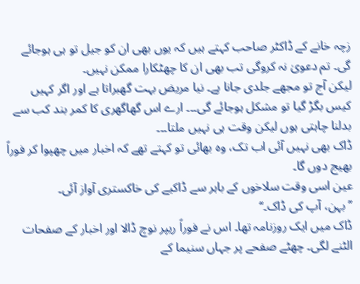زچہ خانے کے ڈاکٹر صاحب کہتے ہیں کہ یوں بھی ان کو جیل تو ہی ہوجائے گی۔ تم دعویٰ نہ کروگی تب بھی ان کا چھٹکارا ممکن نہیں۔
لیکن آج تو مجھے جلدی جانا ہے۔ نیا مریض بہت گھبراتا ہے اور اگر کہیں کیس بگڑ گیا تو مشکل ہوجائے گی۔۔۔ ارے اس گھاگھری کا کمر بند کب سے بدلنا چاہتی ہوں لیکن وقت ہی نہیں ملتا۔۔۔
ڈاک بھی نہیں آئی اب تک، وہ بھائی تو کہتے تھے کہ اخبار میں چھپوا کر فوراً بھیج دوں گا۔
عین اسی وقت سلاخوں کے باہر سے ڈاکیے کی خاکستری آواز آئی۔
’’بہن، آپ کی ڈاک۔‘‘
ڈاک میں ایک روزنامہ تھا۔ اس نے فوراً ریپر نوچ ڈالا اور اخبار کے صفحات الٹنے لگی۔ چھٹے صفحے پر جہاں سنیما کے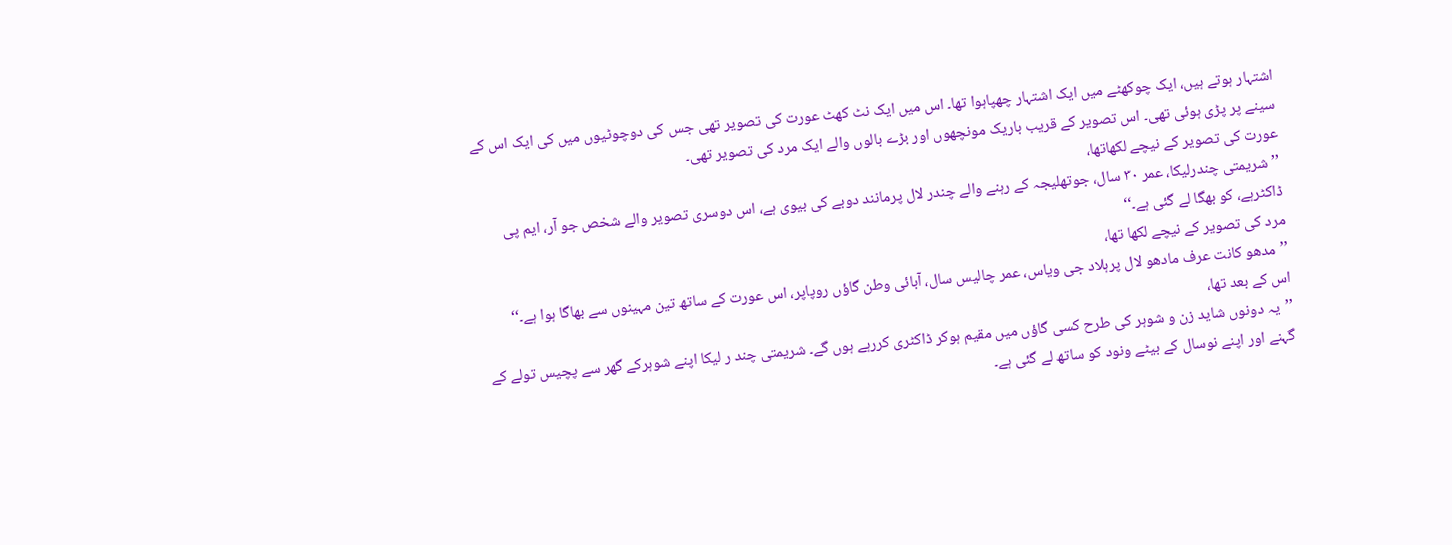اشتہار ہوتے ہیں، ایک چوکھٹے میں ایک اشتہار چھپاہوا تھا۔ اس میں ایک نٹ کھٹ عورت کی تصویر تھی جس کی دوچوٹیوں میں کی ایک اس کے سینے پر پڑی ہوئی تھی۔ اس تصویر کے قریب باریک مونچھوں اور بڑے بالوں والے ایک مرد کی تصویر تھی۔
عورت کی تصویر کے نیچے لکھاتھا،
’’شریمتی چندرلیکا، عمر ۳۰ سال، جوتھلیجہ کے رہنے والے چندر لال پرمانند دوبے کی بیوی ہے، اس دوسری تصویر والے شخص جو آر، ایم پی ڈاکٹرہے، کو بھگا لے گئی ہے۔‘‘
مرد کی تصویر کے نیچے لکھا تھا،
’’مدھو کانت عرف مادھو لال پرہلاد جی ویاس، عمر چالیس سال، آبائی وطن گاؤں روپاپر، اس عورت کے ساتھ تین مہینوں سے بھاگا ہوا ہے۔‘‘
اس کے بعد تھا،
’’یہ دونوں شاید زن و شوہر کی طرح کسی گاؤں میں مقیم ہوکر ڈاکٹری کررہے ہوں گے۔ شریمتی چند ر لیکا اپنے شوہرکے گھر سے پچیس تولے کے گہنے اور اپنے نوسال کے بیٹے ونود کو ساتھ لے گئی ہے۔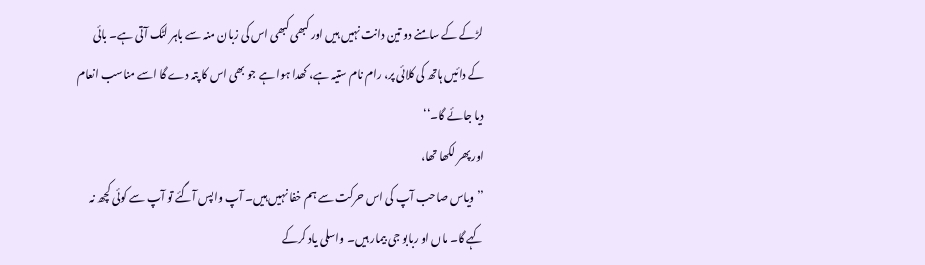لڑکے کے سامنے دو تین دانت نہیں ہیں اور کبھی کبھی اس کی زبان منہ سے باہر لٹک آتی ہے۔ بائی کے دائیں ہاتھ کی کلائی پر، رام نام ستیہ ہے، کھدا ہوا ہے جو بھی اس کا پتہ دے گا اسے مناسب انعام دیا جائے گا۔‘‘
اور پھر لکھا تھا،
’’ویاس صاحب آپ کی اس حرکت سے ہم خفا نہیں ہیں۔ آپ واپس آگئے تو آپ سے کوئی کچھ نہ کہے گا۔ ماں او ربابو جی بیمار ہیں۔ واسلی یاد کرکے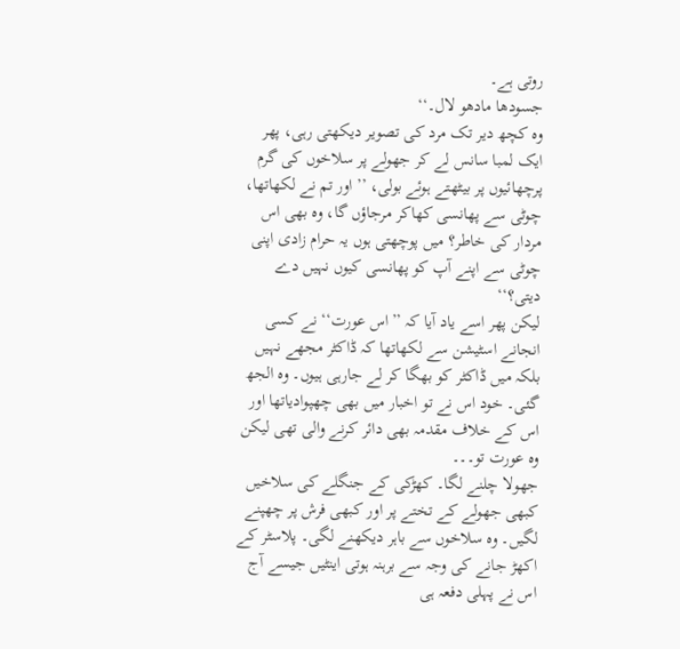روتی ہے۔
جسودھا مادھو لال۔‘‘
وہ کچھ دیر تک مرد کی تصویر دیکھتی رہی، پھر ایک لمبا سانس لے کر جھولے پر سلاخوں کی گرم پرچھائیوں پر بیٹھتے ہوئے بولی، ’’اور تم نے لکھاتھا، چوٹی سے پھانسی کھاکر مرجاؤں گا، وہ بھی اس مردار کی خاطر؟ میں پوچھتی ہوں یہ حرام زادی اپنی چوٹی سے اپنے آپ کو پھانسی کیوں نہیں دے دیتی؟‘‘
لیکن پھر اسے یاد آیا کہ ’’اس عورت‘‘ نے کسی انجانے اسٹیشن سے لکھاتھا کہ ڈاکٹر مجھے نہیں بلکہ میں ڈاکٹر کو بھگا کر لے جارہی ہیوں۔ وہ الجھ گئی۔ خود اس نے تو اخبار میں بھی چھپوادیاتھا اور اس کے خلاف مقدمہ بھی دائر کرنے والی تھی لیکن وہ عورت تو۔۔۔
جھولا چلنے لگا۔ کھڑکی کے جنگلے کی سلاخیں کبھی جھولے کے تختے پر اور کبھی فرش پر چھپنے لگیں۔ وہ سلاخوں سے باہر دیکھنے لگی۔ پلاسٹر کے اکھڑ جانے کی وجہ سے برہنہ ہوتی اینٹیں جیسے آج اس نے پہلی دفعہ ہی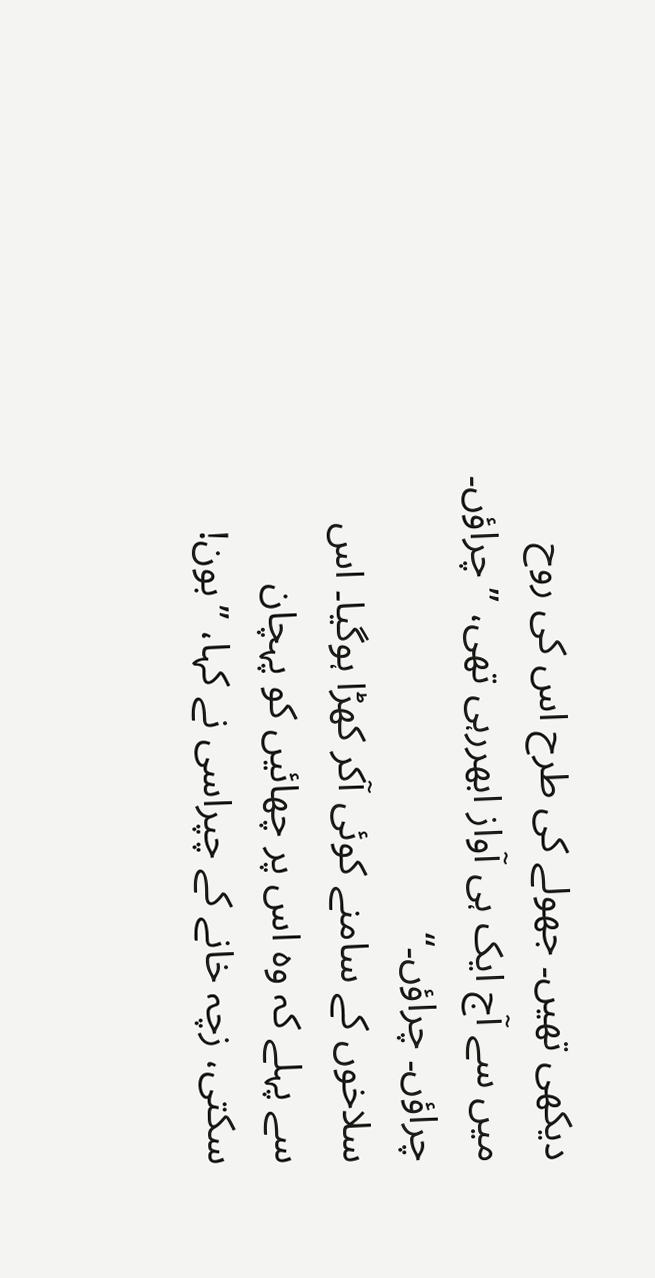دیکھی تھیں۔ جھولے کی طرح اس کی روح میں سے آج ایک ہی آواز ابھررہی تھی، ’’چراؤں۔ چراؤں۔ چراؤں۔‘‘
سلاخوں کے سامنے کوئی آکر کھڑا ہوگیا۔ اس سے پہلے کہ وہ اس پر چھائیں کو پہچان سکتی، زچہ خانے کے چپراسی نے کہا، ’’بون!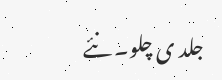جلد ی چلو۔ نئے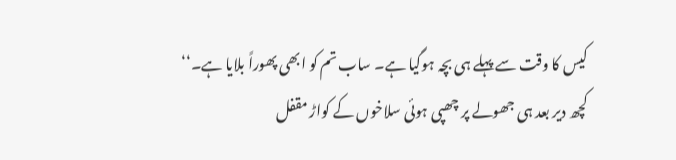کیس کا وقت سے پہلے ہی بچہ ہوگیا ہے۔ ساب تم کو ابھی پھوراً بلایا ہے۔‘‘
کچھ دیر بعد ہی جھولے پر چھپی ہوئی سلاخوں کے کواڑ مقفل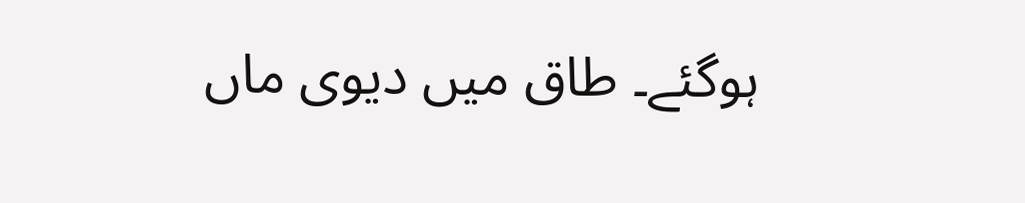ہوگئے۔ طاق میں دیوی ماں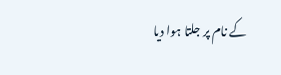کے نام پر جلتا ہوا دیا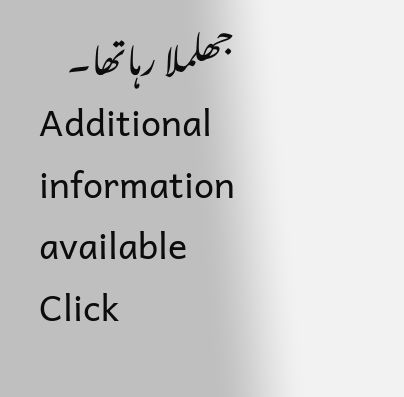جھلملا رہاتھا۔
Additional information available
Click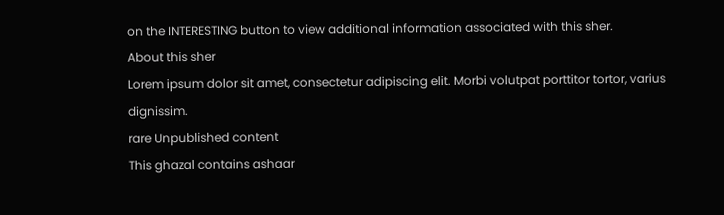on the INTERESTING button to view additional information associated with this sher.
About this sher
Lorem ipsum dolor sit amet, consectetur adipiscing elit. Morbi volutpat porttitor tortor, varius dignissim.
rare Unpublished content
This ghazal contains ashaar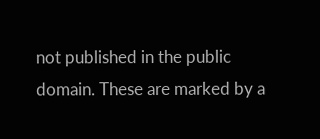not published in the public domain. These are marked by a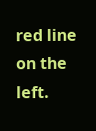red line on the left.